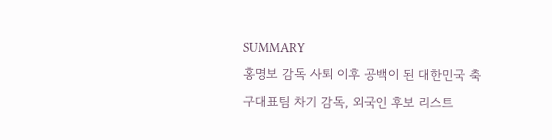SUMMARY
홍명보 감독 사퇴 이후 공백이 된 대한민국 축구대표팀 차기 감독, 외국인 후보 리스트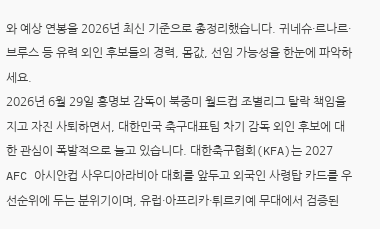와 예상 연봉을 2026년 최신 기준으로 총정리했습니다. 귀네슈·르나르·브루스 등 유력 외인 후보들의 경력, 몸값, 선임 가능성을 한눈에 파악하세요.
2026년 6월 29일 홍명보 감독이 북중미 월드컵 조별리그 탈락 책임을 지고 자진 사퇴하면서, 대한민국 축구대표팀 차기 감독 외인 후보에 대한 관심이 폭발적으로 늘고 있습니다. 대한축구협회(KFA)는 2027 AFC 아시안컵 사우디아라비아 대회를 앞두고 외국인 사령탑 카드를 우선순위에 두는 분위기이며, 유럽·아프리카·튀르키예 무대에서 검증된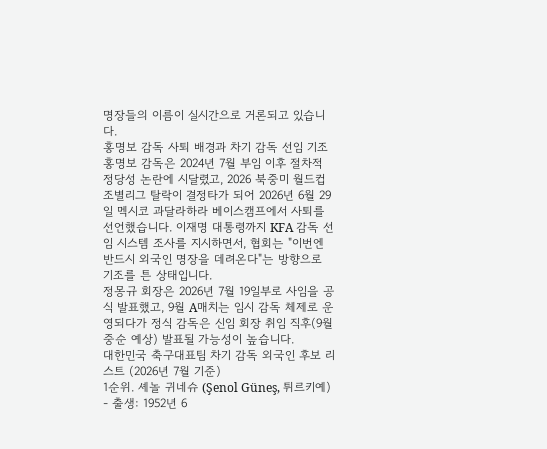명장들의 이름이 실시간으로 거론되고 있습니다.
홍명보 감독 사퇴 배경과 차기 감독 선임 기조
홍명보 감독은 2024년 7월 부임 이후 절차적 정당성 논란에 시달렸고, 2026 북중미 월드컵 조별리그 탈락이 결정타가 되어 2026년 6월 29일 멕시코 과달라하라 베이스캠프에서 사퇴를 선언했습니다. 이재명 대통령까지 KFA 감독 선임 시스템 조사를 지시하면서, 협회는 "이번엔 반드시 외국인 명장을 데려온다"는 방향으로 기조를 튼 상태입니다.
정몽규 회장은 2026년 7월 19일부로 사임을 공식 발표했고, 9월 A매치는 임시 감독 체제로 운영되다가 정식 감독은 신임 회장 취임 직후(9월 중순 예상) 발표될 가능성이 높습니다.
대한민국 축구대표팀 차기 감독 외국인 후보 리스트 (2026년 7월 기준)
1순위. 셰놀 귀네슈 (Şenol Güneş, 튀르키예)
- 출생: 1952년 6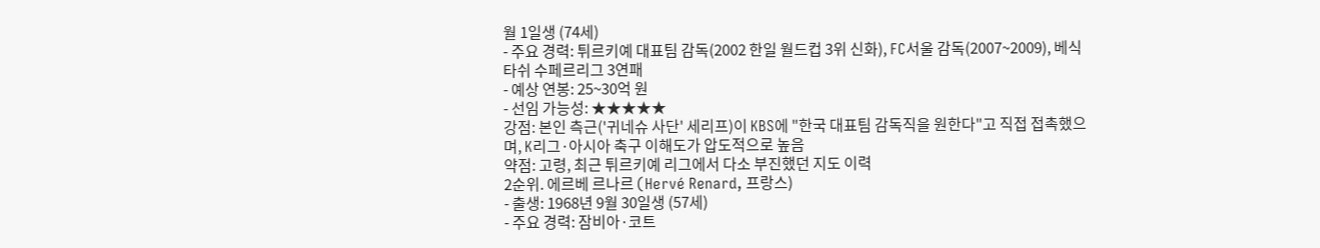월 1일생 (74세)
- 주요 경력: 튀르키예 대표팀 감독(2002 한일 월드컵 3위 신화), FC서울 감독(2007~2009), 베식타쉬 수페르리그 3연패
- 예상 연봉: 25~30억 원
- 선임 가능성: ★★★★★
강점: 본인 측근('귀네슈 사단' 세리프)이 KBS에 "한국 대표팀 감독직을 원한다"고 직접 접촉했으며, K리그·아시아 축구 이해도가 압도적으로 높음
약점: 고령, 최근 튀르키예 리그에서 다소 부진했던 지도 이력
2순위. 에르베 르나르 (Hervé Renard, 프랑스)
- 출생: 1968년 9월 30일생 (57세)
- 주요 경력: 잠비아·코트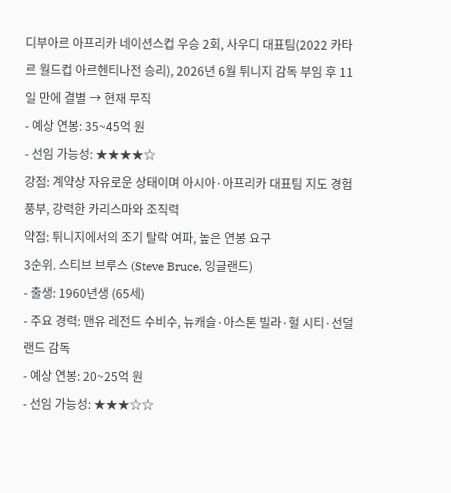디부아르 아프리카 네이션스컵 우승 2회, 사우디 대표팀(2022 카타르 월드컵 아르헨티나전 승리), 2026년 6월 튀니지 감독 부임 후 11일 만에 결별 → 현재 무직
- 예상 연봉: 35~45억 원
- 선임 가능성: ★★★★☆
강점: 계약상 자유로운 상태이며 아시아·아프리카 대표팀 지도 경험 풍부, 강력한 카리스마와 조직력
약점: 튀니지에서의 조기 탈락 여파, 높은 연봉 요구
3순위. 스티브 브루스 (Steve Bruce, 잉글랜드)
- 출생: 1960년생 (65세)
- 주요 경력: 맨유 레전드 수비수, 뉴캐슬·아스톤 빌라·헐 시티·선덜랜드 감독
- 예상 연봉: 20~25억 원
- 선임 가능성: ★★★☆☆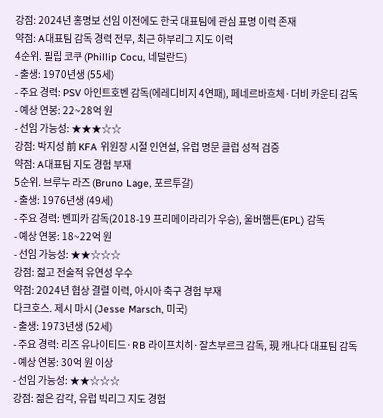강점: 2024년 홍명보 선임 이전에도 한국 대표팀에 관심 표명 이력 존재
약점: A대표팀 감독 경력 전무, 최근 하부리그 지도 이력
4순위. 필립 코쿠 (Phillip Cocu, 네덜란드)
- 출생: 1970년생 (55세)
- 주요 경력: PSV 아인트호벤 감독(에레디비지 4연패), 페네르바흐체·더비 카운티 감독
- 예상 연봉: 22~28억 원
- 선임 가능성: ★★★☆☆
강점: 박지성 前 KFA 위원장 시절 인연설, 유럽 명문 클럽 성적 검증
약점: A대표팀 지도 경험 부재
5순위. 브루누 라즈 (Bruno Lage, 포르투갈)
- 출생: 1976년생 (49세)
- 주요 경력: 벤피카 감독(2018-19 프리메이라리가 우승), 울버햄튼(EPL) 감독
- 예상 연봉: 18~22억 원
- 선임 가능성: ★★☆☆☆
강점: 젊고 전술적 유연성 우수
약점: 2024년 협상 결렬 이력, 아시아 축구 경험 부재
다크호스. 제시 마시 (Jesse Marsch, 미국)
- 출생: 1973년생 (52세)
- 주요 경력: 리즈 유나이티드·RB 라이프치히·잘츠부르크 감독, 現 캐나다 대표팀 감독
- 예상 연봉: 30억 원 이상
- 선임 가능성: ★★☆☆☆
강점: 젊은 감각, 유럽 빅리그 지도 경험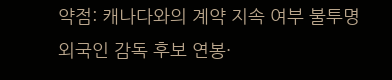약점: 캐나다와의 계약 지속 여부 불투명
외국인 감독 후보 연봉·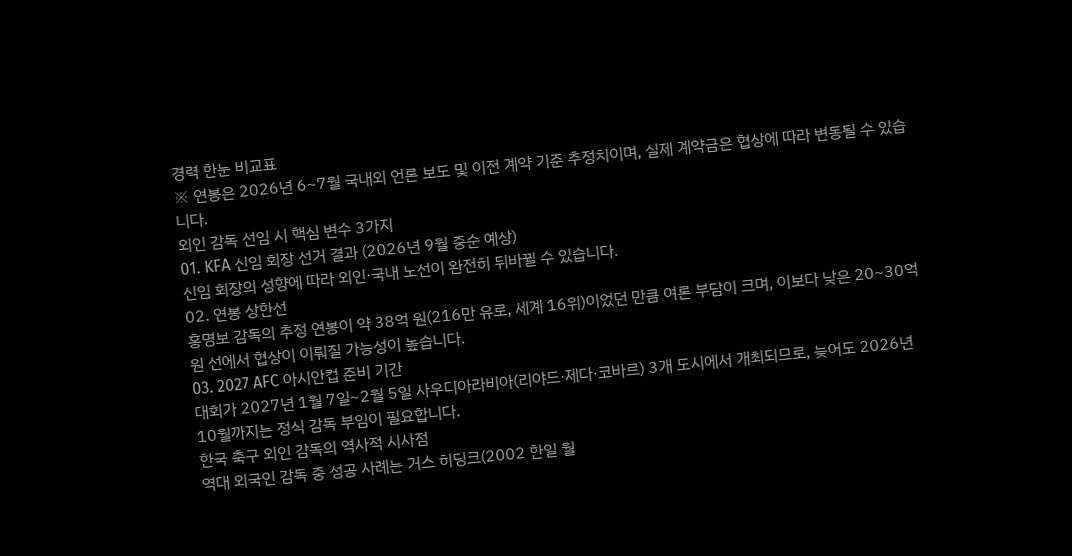경력 한눈 비교표
※ 연봉은 2026년 6~7월 국내외 언론 보도 및 이전 계약 기준 추정치이며, 실제 계약금은 협상에 따라 변동될 수 있습니다.
외인 감독 선임 시 핵심 변수 3가지
01. KFA 신임 회장 선거 결과 (2026년 9월 중순 예상)
신임 회장의 성향에 따라 외인·국내 노선이 완전히 뒤바뀔 수 있습니다.
02. 연봉 상한선
홍명보 감독의 추정 연봉이 약 38억 원(216만 유로, 세계 16위)이었던 만큼 여론 부담이 크며, 이보다 낮은 20~30억 원 선에서 협상이 이뤄질 가능성이 높습니다.
03. 2027 AFC 아시안컵 준비 기간
대회가 2027년 1월 7일~2월 5일 사우디아라비아(리야드·제다·코바르) 3개 도시에서 개최되므로, 늦어도 2026년 10월까지는 정식 감독 부임이 필요합니다.
한국 축구 외인 감독의 역사적 시사점
역대 외국인 감독 중 성공 사례는 거스 히딩크(2002 한일 월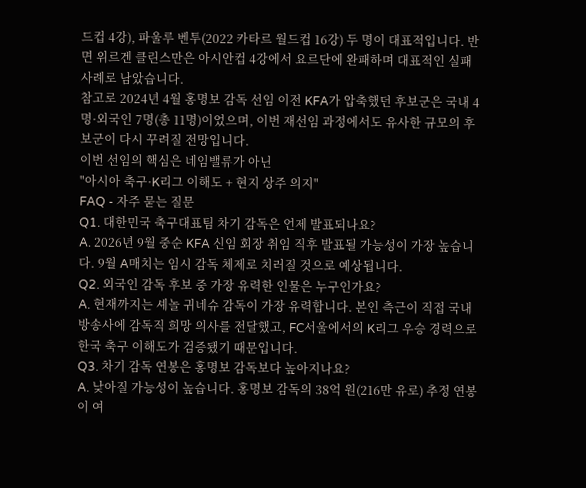드컵 4강), 파울루 벤투(2022 카타르 월드컵 16강) 두 명이 대표적입니다. 반면 위르겐 클린스만은 아시안컵 4강에서 요르단에 완패하며 대표적인 실패 사례로 남았습니다.
참고로 2024년 4월 홍명보 감독 선임 이전 KFA가 압축했던 후보군은 국내 4명·외국인 7명(총 11명)이었으며, 이번 재선임 과정에서도 유사한 규모의 후보군이 다시 꾸려질 전망입니다.
이번 선임의 핵심은 네임밸류가 아닌
"아시아 축구·K리그 이해도 + 현지 상주 의지"
FAQ - 자주 묻는 질문
Q1. 대한민국 축구대표팀 차기 감독은 언제 발표되나요?
A. 2026년 9월 중순 KFA 신임 회장 취임 직후 발표될 가능성이 가장 높습니다. 9월 A매치는 임시 감독 체제로 치러질 것으로 예상됩니다.
Q2. 외국인 감독 후보 중 가장 유력한 인물은 누구인가요?
A. 현재까지는 셰놀 귀네슈 감독이 가장 유력합니다. 본인 측근이 직접 국내 방송사에 감독직 희망 의사를 전달했고, FC서울에서의 K리그 우승 경력으로 한국 축구 이해도가 검증됐기 때문입니다.
Q3. 차기 감독 연봉은 홍명보 감독보다 높아지나요?
A. 낮아질 가능성이 높습니다. 홍명보 감독의 38억 원(216만 유로) 추정 연봉이 여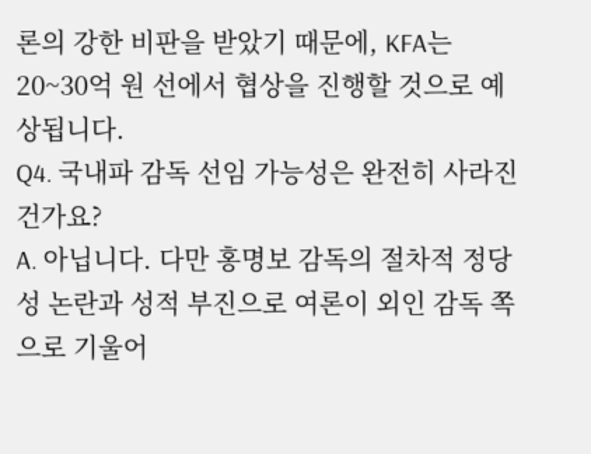론의 강한 비판을 받았기 때문에, KFA는 20~30억 원 선에서 협상을 진행할 것으로 예상됩니다.
Q4. 국내파 감독 선임 가능성은 완전히 사라진 건가요?
A. 아닙니다. 다만 홍명보 감독의 절차적 정당성 논란과 성적 부진으로 여론이 외인 감독 쪽으로 기울어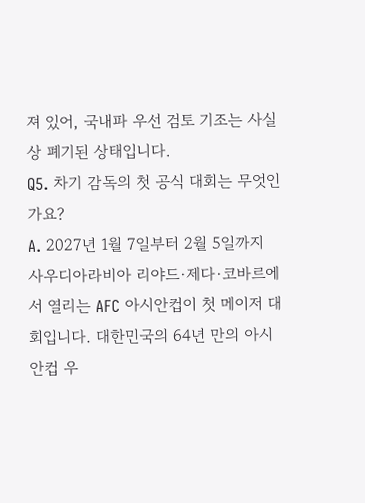져 있어, 국내파 우선 검토 기조는 사실상 폐기된 상태입니다.
Q5. 차기 감독의 첫 공식 대회는 무엇인가요?
A. 2027년 1월 7일부터 2월 5일까지 사우디아라비아 리야드·제다·코바르에서 열리는 AFC 아시안컵이 첫 메이저 대회입니다. 대한민국의 64년 만의 아시안컵 우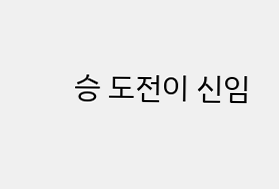승 도전이 신임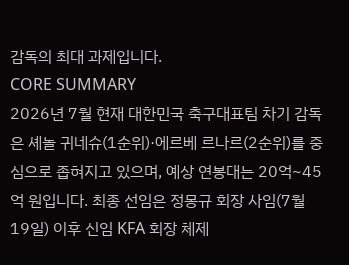감독의 최대 과제입니다.
CORE SUMMARY
2026년 7월 현재 대한민국 축구대표팀 차기 감독은 셰놀 귀네슈(1순위)·에르베 르나르(2순위)를 중심으로 좁혀지고 있으며, 예상 연봉대는 20억~45억 원입니다. 최종 선임은 정몽규 회장 사임(7월 19일) 이후 신임 KFA 회장 체제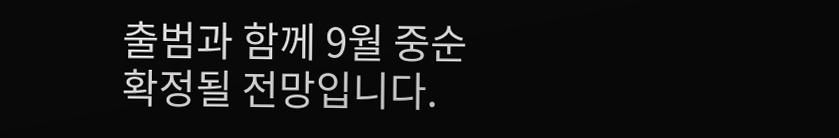출범과 함께 9월 중순 확정될 전망입니다.